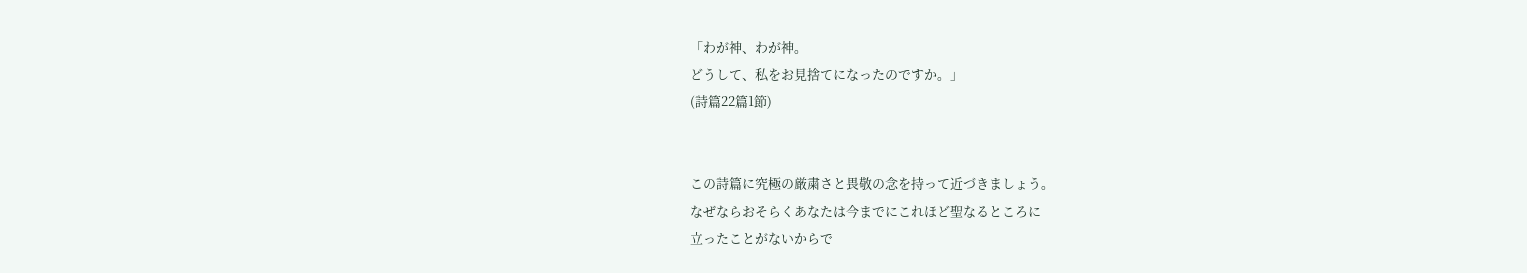「わが神、わが神。
どうして、私をお見捨てになったのですか。」
(詩篇22篇1節)


この詩篇に究極の厳粛さと畏敬の念を持って近づきましょう。
なぜならおそらくあなたは今までにこれほど聖なるところに
立ったことがないからで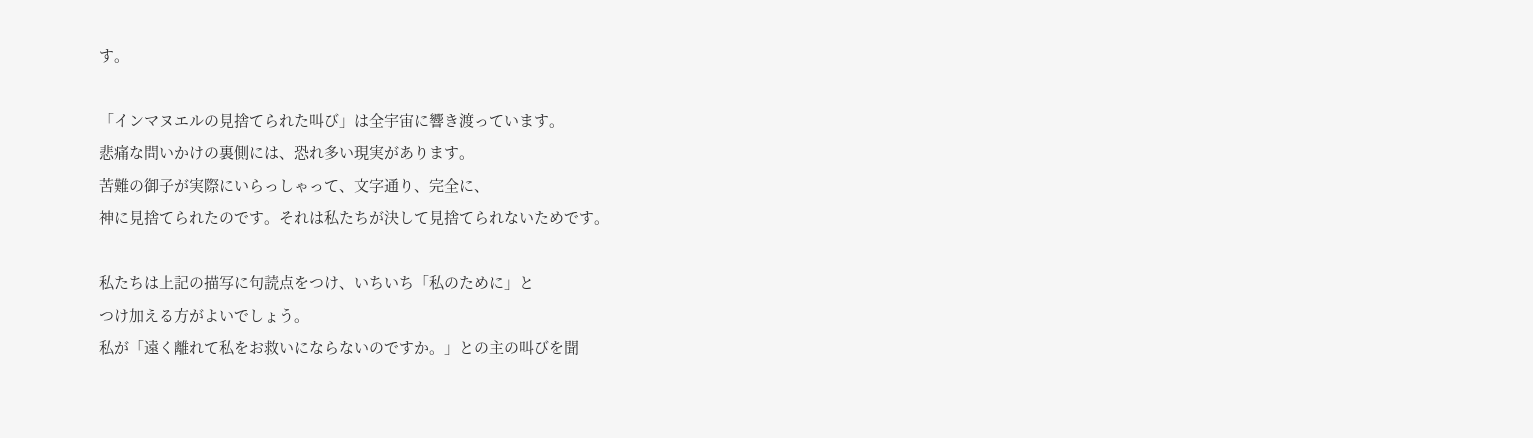す。

「インマヌエルの見捨てられた叫び」は全宇宙に響き渡っています。
悲痛な問いかけの裏側には、恐れ多い現実があります。
苦難の御子が実際にいらっしゃって、文字通り、完全に、
神に見捨てられたのです。それは私たちが決して見捨てられないためです。

私たちは上記の描写に句読点をつけ、いちいち「私のために」と
つけ加える方がよいでしょう。
私が「遠く離れて私をお救いにならないのですか。」との主の叫びを聞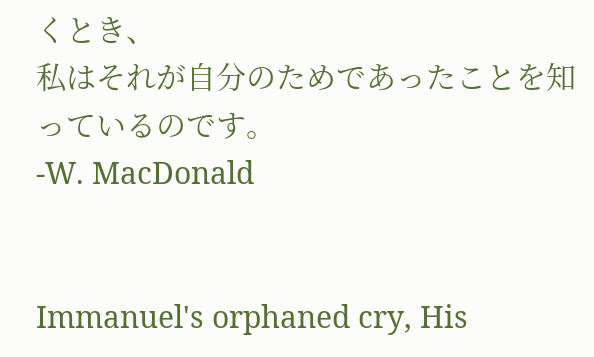くとき、
私はそれが自分のためであったことを知っているのです。
-W. MacDonald


Immanuel's orphaned cry, His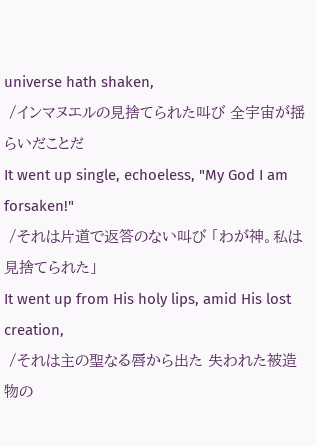universe hath shaken,
 /インマヌエルの見捨てられた叫び 全宇宙が揺らいだことだ
It went up single, echoeless, "My God I am forsaken!"
 /それは片道で返答のない叫び 「わが神。私は見捨てられた」
It went up from His holy lips, amid His lost creation,
 /それは主の聖なる唇から出た 失われた被造物の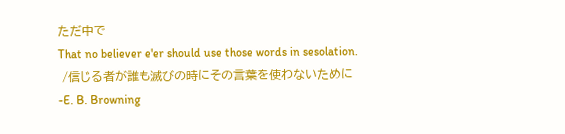ただ中で
That no believer e'er should use those words in sesolation.
 /信じる者が誰も滅びの時にその言葉を使わないために
-E. B. Browning